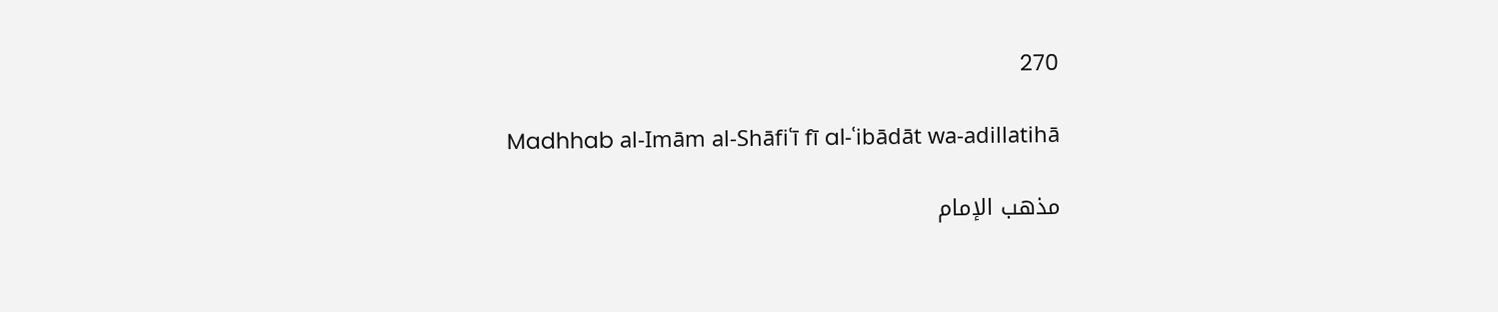270

Madhhab al-Imām al-Shāfiʿī fī al-ʿibādāt wa-adillatihā

مذهب الإمام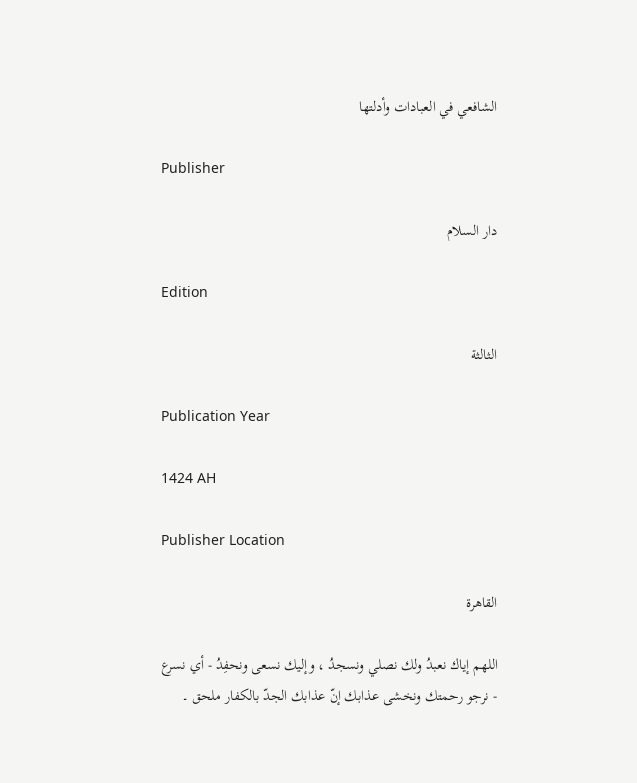الشافعي في العبادات وأدلتها

Publisher

دار السلام

Edition

الثالثة

Publication Year

1424 AH

Publisher Location

القاهرة

اللهم إياك نعبدُ ولك نصلي ونسجدُ ، وإليك نسعى ونحفِدُ - أي نسرع - نرجو رحمتك ونخشى عذابك إنّ عذابك الجدّ بالكفار ملحق ۔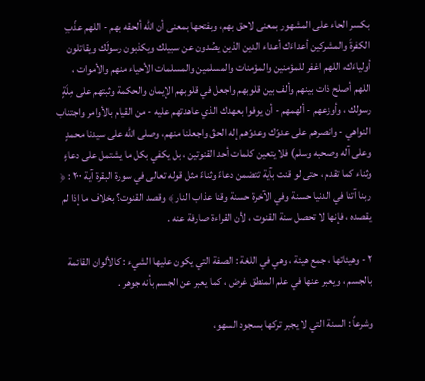بکسر الحاء على المشهور بمعنی لاحق بهم، وبفتحها بمعنى أن الله ألحقه بهم - اللهم عذّبِ الكفرةَ والمشركين أعداءَك أعداء الدين الذين يصُدون عن سبيلك ويكذبون رسولَك ويقاتلون أولياءَك، اللهم اغفر للمؤمنين والمؤمنات والمسلمين والمسلمات الأحياء منهم والأموات ، اللهم أصلح ذات بينهم وألف بين قلوبهم واجعل في قلوبهم الإيمان والحكمة وثبتهم على مِلَةٍ رسولك ، وأوزعهم - ألهمهم - أن يوفوا بعهدك الذي عاهدتهم عليه - من القيام بالأوامر واجتناب النواهي - وانصرهم على عدوّك وعدوّهم إله الحقّ واجعلنا منهم، وصلى الله على سيدنا محمدٍ وعلى آله وصحبه وسلم) فلا يتعين كلمات أحد القنوتين ، بل يكفي بكل ما يشتمل على دعاءٍ وثناء كما تقدم ، حتى لو قنت بآية تتضمن دعاءً وثناءً مثل قوله تعالى في سورة البقرة آية ٢٠٠ : ﴿ ربنا آتنا في الدنيا حسنة وفي الآخرة حسنة وقنا عذاب النار ﴾ وقصد القنوت؟ بخلاف ما إذا لم يقصده ، فإنها لا تحصل سنة القنوت ، لأن القراءة صارفة عنه .

٢ - وهيئاتها ، جمع هيئة ، وهي في اللغة : الصفة التي يكون عليها الشيء : كالألوان القائمة بالجسم ، ويعبر عنها في علم المنطق غرض ، كما يعبر عن الجسم بأنه جوهر .

وشرعاً : السنة التي لا يجبر تركها بسجود السهو،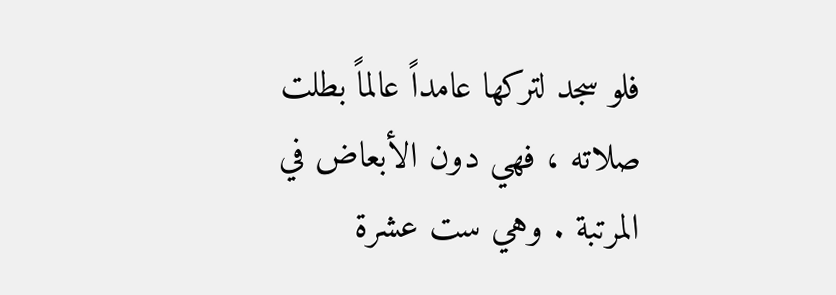فلو سجد لتركها عامداً عالماً بطلت صلاته ، فهي دون الأبعاض في المرتبة . وهي ست عشرة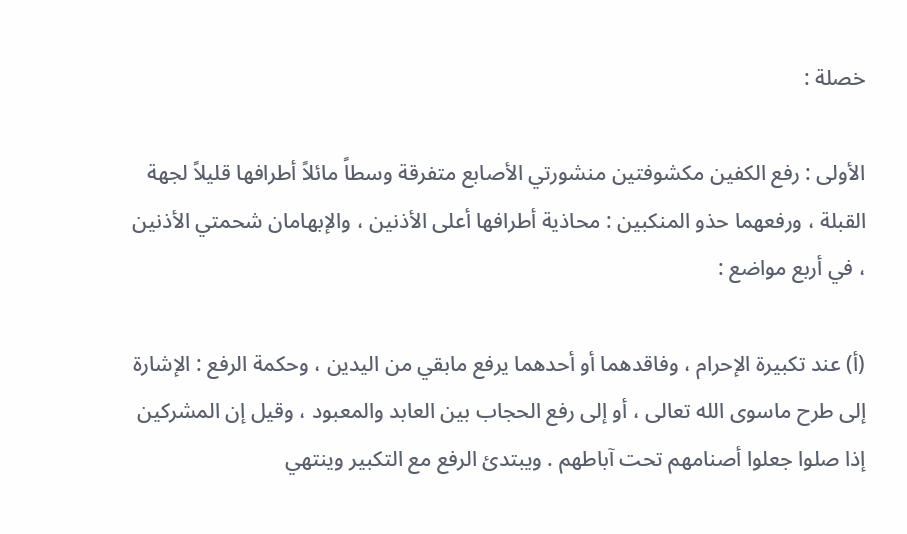خصلة :

الأولى : رفع الكفين مكشوفتين منشورتي الأصابع متفرقة وسطاً مائلاً أطرافها قليلاً لجهة القبلة ، ورفعهما حذو المنكبين : محاذية أطرافها أعلى الأذنين ، والإبهامان شحمتي الأذنين ، في أربع مواضع :

(أ) عند تكبيرة الإحرام ، وفاقدهما أو أحدهما يرفع مابقي من اليدين ، وحكمة الرفع : الإشارة إلى طرح ماسوى الله تعالى ، أو إلى رفع الحجاب بين العابد والمعبود ، وقيل إن المشركين إذا صلوا جعلوا أصنامهم تحت آباطهم . ويبتدئ الرفع مع التكبير وینتهي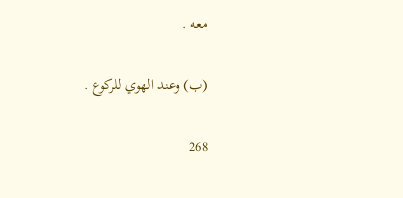معه .

(ب) وعند الهوي للركوع .

268